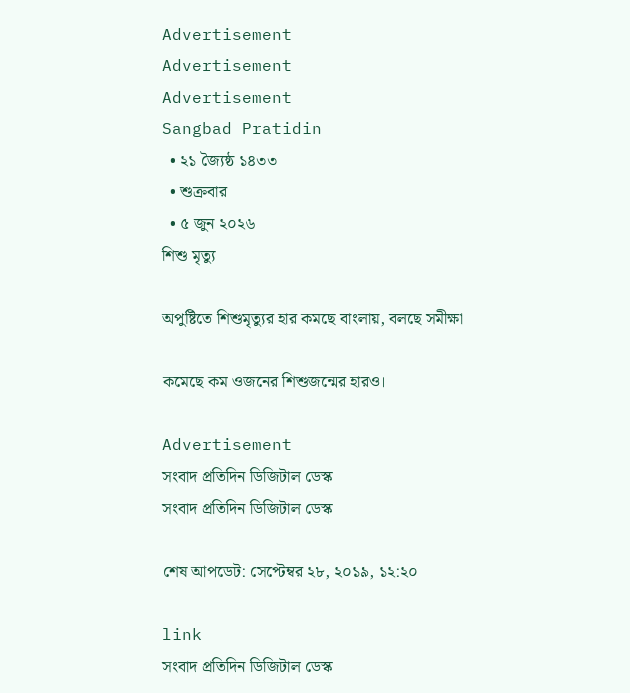Advertisement
Advertisement
Advertisement
Sangbad Pratidin
  • ২১ জ্যৈষ্ঠ ১৪৩৩
  • শুক্রবার
  • ৫ জুন ২০২৬
শিশু মৃত্যু

অপুষ্টিতে শিশুমৃত্যুর হার কমছে বাংলায়, বলছে সমীক্ষা

কমেছে কম ওজনের শিশুজন্মের হারও।

Advertisement
সংবাদ প্রতিদিন ডিজিটাল ডেস্ক
সংবাদ প্রতিদিন ডিজিটাল ডেস্ক

শেষ আপডেট: সেপ্টেম্বর ২৮, ২০১৯, ১২:২০

link
সংবাদ প্রতিদিন ডিজিটাল ডেস্ক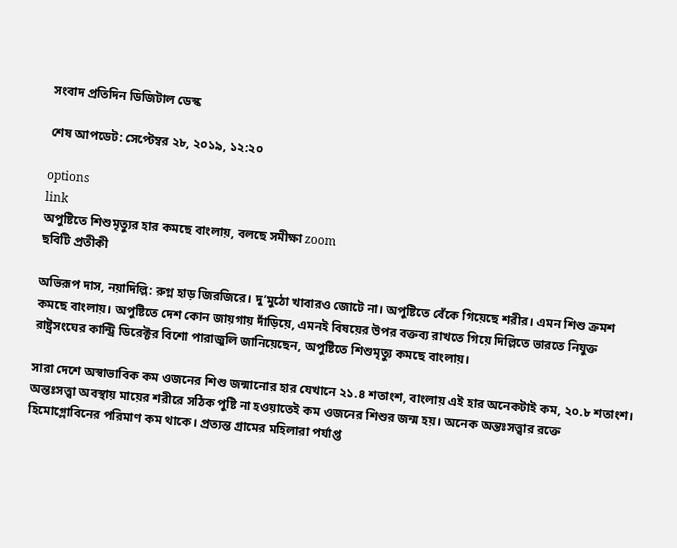সংবাদ প্রতিদিন ডিজিটাল ডেস্ক

শেষ আপডেট: সেপ্টেম্বর ২৮, ২০১৯, ১২:২০

options
link
অপুষ্টিতে শিশুমৃত্যুর হার কমছে বাংলায়, বলছে সমীক্ষা zoom
ছবিটি প্রতীকী

অভিরূপ দাস, নয়াদিল্লি: রুগ্ন হাড় জিরজিরে। দু’মুঠো খাবারও জোটে না। অপুষ্টিতে বেঁকে গিয়েছে শরীর। এমন শিশু ক্রমশ কমছে বাংলায়। অপুষ্টিতে দেশ কোন জায়গায় দাঁড়িয়ে, এমনই বিষয়ের উপর বক্তব্য রাখতে গিয়ে দিল্লিতে ভারতে নিযুক্ত রাষ্ট্রসংঘের কান্ট্রি ডিরেক্টর বিশো পারাজুলি জানিয়েছেন, অপুষ্টিতে শিশুমৃত্যু কমছে বাংলায়।

সারা দেশে অস্বাভাবিক কম ওজনের শিশু জন্মানোর হার যেখানে ২১.৪ শতাংশ, বাংলায় এই হার অনেকটাই কম, ২০.৮ শতাংশ। অন্তঃসত্ত্বা অবস্থায় মায়ের শরীরে সঠিক পুষ্টি না হওয়াতেই কম ওজনের শিশুর জন্ম হয়। অনেক অন্তঃসত্ত্বার রক্তে হিমোগ্লোবিনের পরিমাণ কম থাকে। প্রত্যন্ত গ্রামের মহিলারা পর্যাপ্ত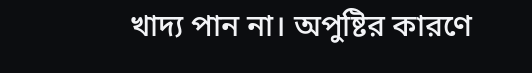খাদ্য পান না। অপুষ্টির কারণে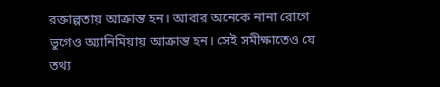রক্তাল্পতায় আক্রান্ত হন। আবার অনেকে নানা রোগে ভুগেও অ্যানিমিয়ায় আক্রান্ত হন। সেই সমীক্ষাতেও যে তথ্য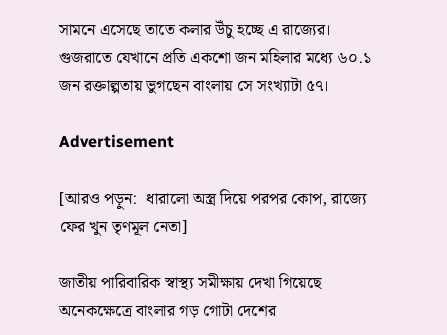সামনে এসেছে তাতে কলার উঁচু হচ্ছে এ রাজ্যের। গুজরাতে যেখানে প্রতি একশো জন মহিলার মধ্যে ৬০.১ জন রক্তাল্পতায় ভুগছেন বাংলায় সে সংখ্যাটা ৫৭।

Advertisement

[আরও পড়ুন:  ধারালো অস্ত্র দিয়ে পরপর কোপ, রাজ্যে ফের খুন তৃণমূল নেতা]

জাতীয় পারিবারিক স্বাস্থ্য সমীক্ষায় দেখা গিয়েছে অনেকক্ষেত্রে বাংলার গড় গোটা দেশের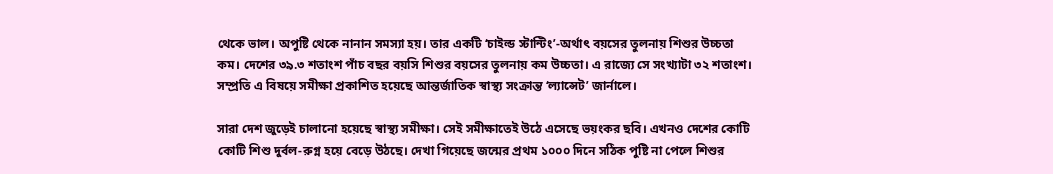থেকে ভাল। অপুষ্টি থেকে নানান সমস্যা হয়। তার একটি ‘চাইল্ড স্টান্টিং’-অর্থাৎ বয়সের তুলনায় শিশুর উচ্চতা কম। দেশের ৩৯.৩ শতাংশ পাঁচ বছর বয়সি শিশুর বয়সের তুলনায় কম উচ্চতা। এ রাজ্যে সে সংখ্যাটা ৩২ শতাংশ। সম্প্রতি এ বিষয়ে সমীক্ষা প্রকাশিত হয়েছে আন্তর্জাতিক স্বাস্থ্য সংক্রান্ত ‘ল্যান্সেট’ জার্নালে।

সারা দেশ জুড়েই চালানো হয়েছে স্বাস্থ্য সমীক্ষা। সেই সমীক্ষাতেই উঠে এসেছে ভয়ংকর ছবি। এখনও দেশের কোটি কোটি শিশু দুর্বল-রুগ্ন হয়ে বেড়ে উঠছে। দেখা গিয়েছে জন্মের প্রথম ১০০০ দিনে সঠিক পুষ্টি না পেলে শিশুর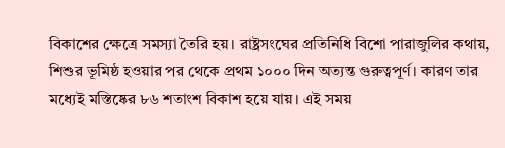বিকাশের ক্ষেত্রে সমস্যা তৈরি হয়। রাষ্ট্রসংঘের প্রতিনিধি বিশো পারাজুলির কথায়, শিশুর ভূমিষ্ঠ হওয়ার পর থেকে প্রথম ১০০০ দিন অত্যন্ত গুরুত্বপূর্ণ। কারণ তার মধ্যেই মস্তিষ্কের ৮৬ শতাংশ বিকাশ হয়ে যায়। এই সময়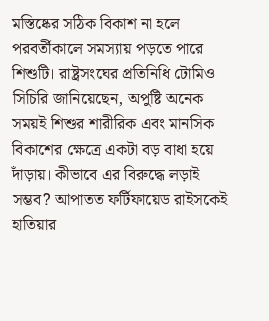মস্তিষ্কের সঠিক বিকাশ না হলে পরবর্তীকালে সমস্যায় পড়তে পারে শিশুটি। রাষ্ট্রসংঘের প্রতিনিধি টোমিও সিচিরি জানিয়েছেন, অপুষ্টি অনেক সময়ই শিশুর শারীরিক এবং মানসিক বিকাশের ক্ষেত্রে একটা বড় বাধা হয়ে দাঁড়ায়। কীভাবে এর বিরুদ্ধে লড়াই সম্ভব? আপাতত ফর্টিফায়েড রাইসকেই হাতিয়ার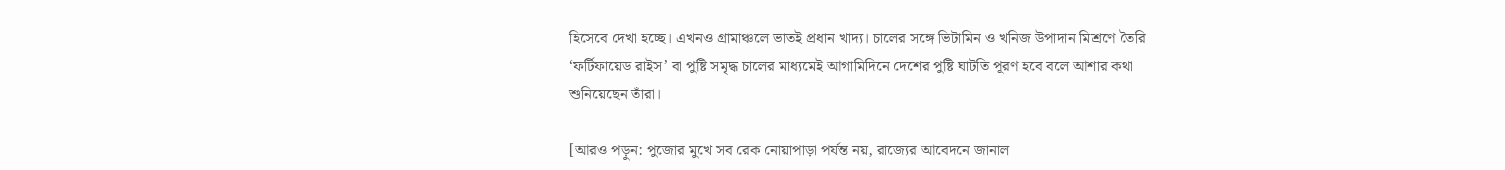হিসেবে দেখা হচ্ছে। এখনও গ্রামাঞ্চলে ভাতই প্রধান খাদ্য। চালের সঙ্গে ভিটামিন ও খনিজ উপাদান মিশ্রণে তৈরি ‘ফর্টিফায়েড রাইস’ বা পুষ্টি সমৃদ্ধ চালের মাধ্যমেই আগামিদিনে দেশের পুষ্টি ঘাটতি পূরণ হবে বলে আশার কথা শুনিয়েছেন তাঁরা।

[আরও পড়ুন: পুজোর মুখে সব রেক নোয়াপাড়া পর্যন্ত নয়, রাজ্যের আবেদনে জানাল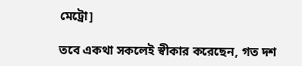মেট্রো]

তবে একথা সকলেই স্বীকার করেছেন, গত দশ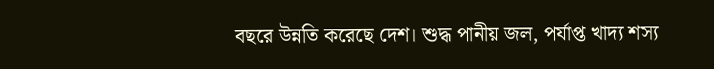বছরে উন্নতি করেছে দেশ। শুদ্ধ পানীয় জল, পর্যাপ্ত খাদ্য শস্য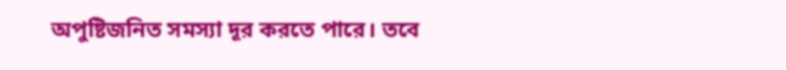অপুষ্টিজনিত সমস্যা দূর করতে পারে। তবে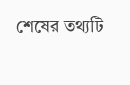শেষের তথ্যটি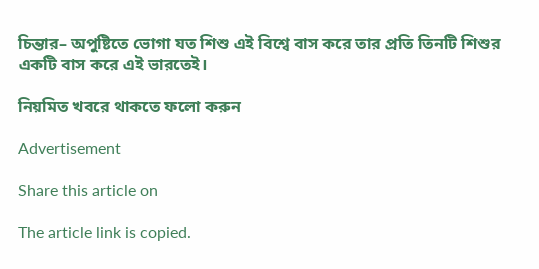চিন্তার– অপুষ্টিতে ভোগা যত শিশু এই বিশ্বে বাস করে তার প্রতি তিনটি শিশুর একটি বাস করে এই ভারতেই।

নিয়মিত খবরে থাকতে ফলো করুন

Advertisement

Share this article on

The article link is copied.